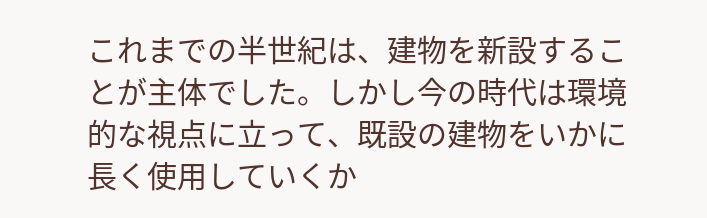これまでの半世紀は、建物を新設することが主体でした。しかし今の時代は環境的な視点に立って、既設の建物をいかに長く使用していくか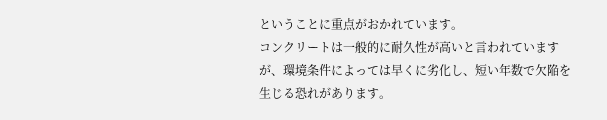ということに重点がおかれています。
コンクリートは一般的に耐久性が高いと言われていますが、環境条件によっては早くに劣化し、短い年数で欠陥を生じる恐れがあります。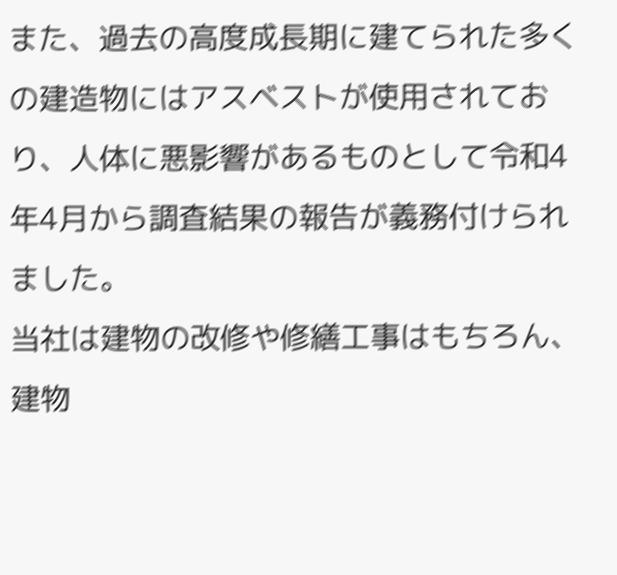また、過去の高度成長期に建てられた多くの建造物にはアスベストが使用されており、人体に悪影響があるものとして令和4年4月から調査結果の報告が義務付けられました。
当社は建物の改修や修繕工事はもちろん、建物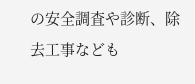の安全調査や診断、除去工事なども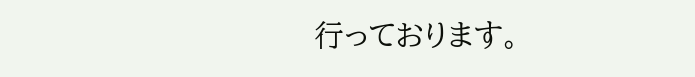行っております。